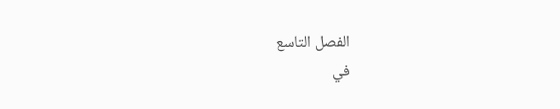الفصل التاسع
في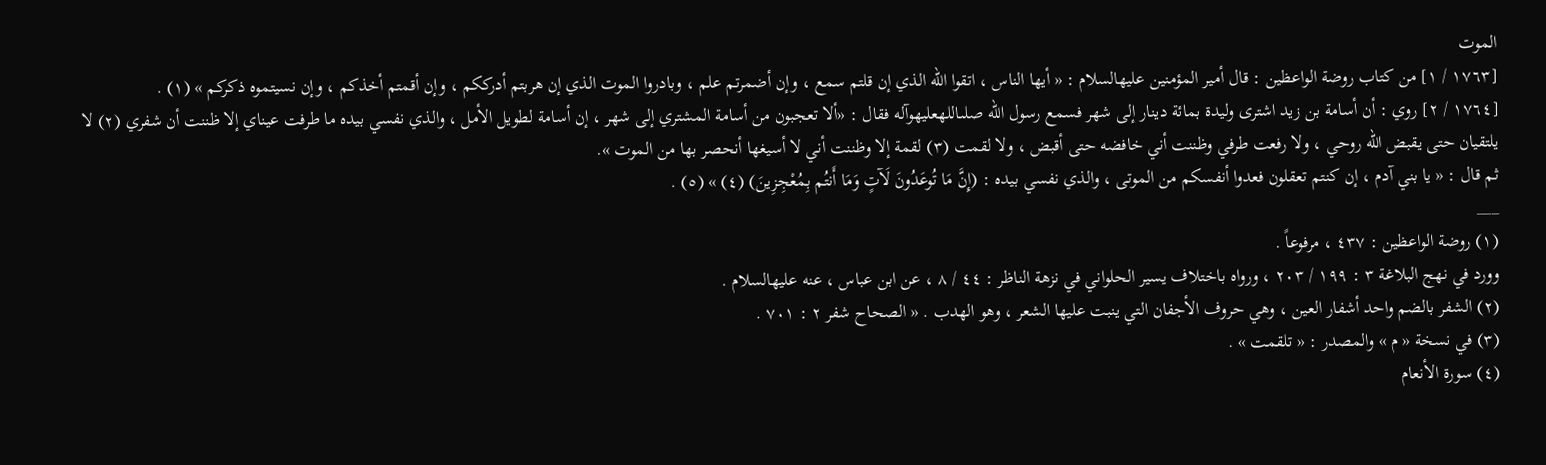الموت
[١٧٦٣ / ١] من كتاب روضة الواعظين : قال أمير المؤمنين عليهالسلام : « أيها الناس ، اتقوا الله الذي إن قلتم سمع ، وإن أضمرتم علم ، وبادروا الموت الذي إن هربتم أدرككم ، وإن أقمتم أخذكم ، وإن نسيتموه ذكركم » (١) .
[١٧٦٤ / ٢] روي : أن أسامة بن زيد اشترى وليدة بمائة دينار إلى شهر فسمع رسول الله صلىاللهعليهوآله فقال : «ألا تعجبون من أسامة المشتري إلى شهر ، إن أسامة لطويل الأمل ، والذي نفسي بيده ما طرفت عيناي إلا ظننت أن شفري (٢) لا يلتقيان حتى يقبض الله روحي ، ولا رفعت طرفي وظننت أني خافضه حتى أقبض ، ولا لقمت (٣) لقمة إلا وظننت أني لا أسيغها أنحصر بها من الموت ».
ثم قال : « يا بني آدم ، إن كنتم تعقلون فعدوا أنفسكم من الموتى ، والذي نفسي بيده : (إِنَّ مَا تُوعَدُونَ لَآتٍ وَمَا أَنتُم بِمُعْجِزِينَ) (٤) » (٥) .
___
(١) روضة الواعظين : ٤٣٧ ، مرفوعاً .
وورد في نهج البلاغة ٣ : ١٩٩ / ٢٠٣ ، ورواه باختلاف يسير الحلواني في نزهة الناظر : ٤٤ / ٨ ، عن ابن عباس ، عنه عليهالسلام .
(٢) الشفر بالضم واحد أشفار العين ، وهي حروف الأجفان التي ينبت عليها الشعر ، وهو الهدب . « الصحاح شفر ٢ : ٧٠١ .
(٣) في نسخة « م » والمصدر : « تلقمت » .
(٤) سورة الأنعام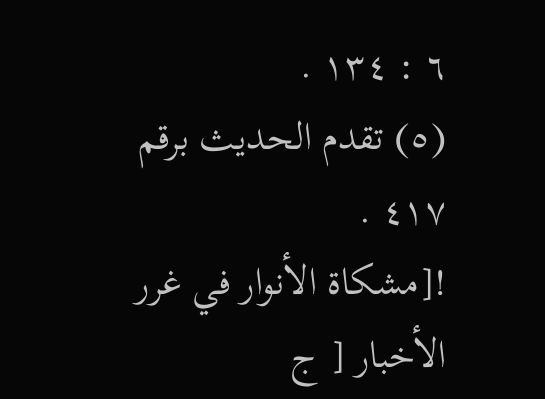٦ : ١٣٤ .
(٥) تقدم الحديث برقم ٤١٧ .
![مشكاة الأنوار في غرر الأخبار [ ج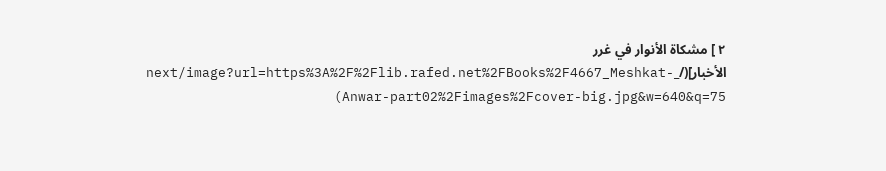٢ ] مشكاة الأنوار في غرر الأخبار](/_next/image?url=https%3A%2F%2Flib.rafed.net%2FBooks%2F4667_Meshkat-Anwar-part02%2Fimages%2Fcover-big.jpg&w=640&q=75)